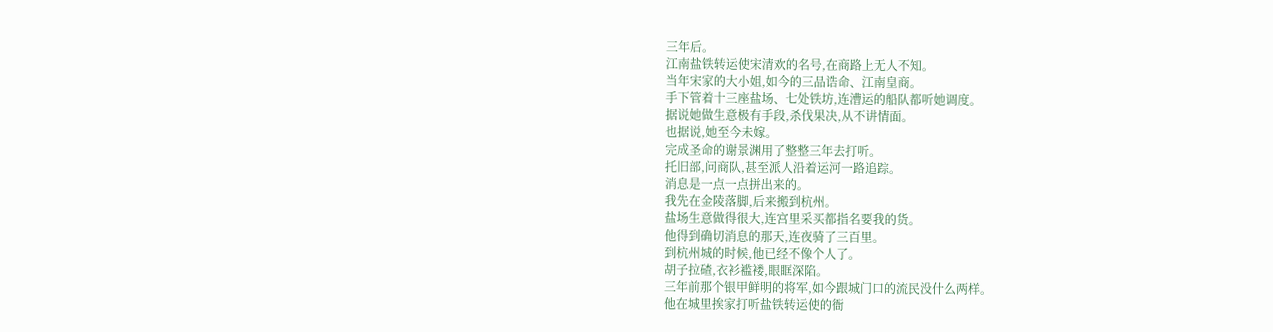三年后。
江南盐铁转运使宋清欢的名号,在商路上无人不知。
当年宋家的大小姐,如今的三品诰命、江南皇商。
手下管着十三座盐场、七处铁坊,连漕运的船队都听她调度。
据说她做生意极有手段,杀伐果决,从不讲情面。
也据说,她至今未嫁。
完成圣命的谢景渊用了整整三年去打听。
托旧部,问商队,甚至派人沿着运河一路追踪。
消息是一点一点拼出来的。
我先在金陵落脚,后来搬到杭州。
盐场生意做得很大,连宫里采买都指名要我的货。
他得到确切消息的那天,连夜骑了三百里。
到杭州城的时候,他已经不像个人了。
胡子拉碴,衣衫褴褛,眼眶深陷。
三年前那个银甲鲜明的将军,如今跟城门口的流民没什么两样。
他在城里挨家打听盐铁转运使的衙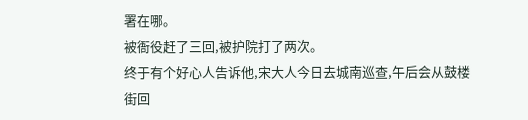署在哪。
被衙役赶了三回,被护院打了两次。
终于有个好心人告诉他,宋大人今日去城南巡查,午后会从鼓楼街回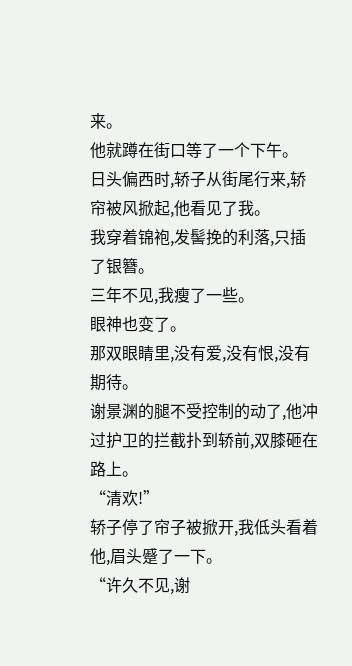来。
他就蹲在街口等了一个下午。
日头偏西时,轿子从街尾行来,轿帘被风掀起,他看见了我。
我穿着锦袍,发髻挽的利落,只插了银簪。
三年不见,我瘦了一些。
眼神也变了。
那双眼睛里,没有爱,没有恨,没有期待。
谢景渊的腿不受控制的动了,他冲过护卫的拦截扑到轿前,双膝砸在路上。
“清欢!”
轿子停了帘子被掀开,我低头看着他,眉头蹙了一下。
“许久不见,谢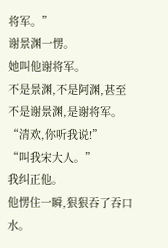将军。”
谢景渊一愣。
她叫他谢将军。
不是景渊,不是阿渊,甚至不是谢景渊,是谢将军。
“清欢,你听我说!”
“叫我宋大人。”
我纠正他。
他愣住一瞬,狠狠吞了吞口水。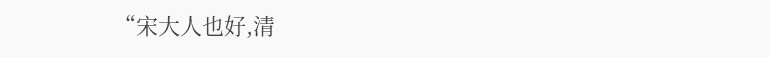“宋大人也好,清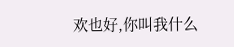欢也好,你叫我什么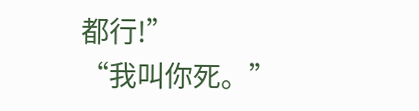都行!”
“我叫你死。”